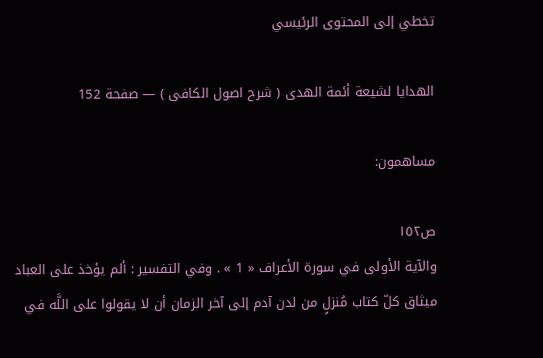تخطي إلى المحتوى الرئيسي

الهدايا لشيعة أئمة الهدى ( شرح اصول الكافى ) — صفحة 152

مساهمون:

ص١٥٢
والآية الأولى في سورة الأعراف « 1 » . وفي التفسير : ألم يؤخذ على العباد ميثاق كلّ كتاب مُنزلٍ من لدن آدم إلى آخر الزمان أن لا يقولوا على اللَّه في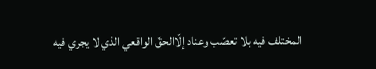المختلف فيه بلا تعصّب وعناد إلّاالحقّ الواقعي الذي لا يجري فيه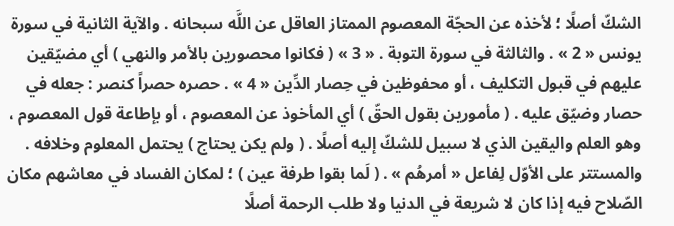الشكّ أصلًا ؛ لأخذه عن الحجّة المعصوم الممتاز العاقل عن اللَّه سبحانه . والآية الثانية في سورة يونس « 2 » . والثالثة في سورة التوبة . « 3 » ( فكانوا محصورين بالأمر والنهي ) أي مضيّقين عليهم في قبول التكليف ، أو محفوظين في حِصار الدِّين « 4 » . حصره حصراً كنصر : جعله في حصار وضيّق عليه . ( مأمورين بقول الحقّ ) أي المأخوذ عن المعصوم ، أو بإطاعة قول المعصوم ، وهو العلم واليقين الذي لا سبيل للشكّ إليه أصلًا . ( ولم يكن يحتاج ) يحتمل المعلوم وخلافه . والمستتر على الأوّل لِفاعل « أمرهُم » . ( لَما بقوا طرفة عين ) ؛ لمكان الفساد في معاشهم مكان الصّلاح فيه إذا كان لا شريعة في الدنيا ولا طلب الرحمة أصلًا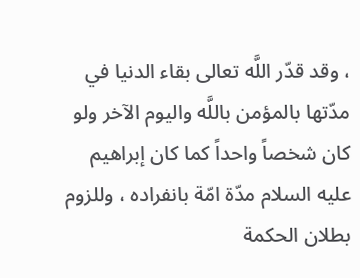، وقد قدّر اللَّه تعالى بقاء الدنيا في مدّتها بالمؤمن باللَّه واليوم الآخر ولو كان شخصاً واحداً كما كان إبراهيم عليه السلام مدّة امّة بانفراده ، وللزوم بطلان الحكمة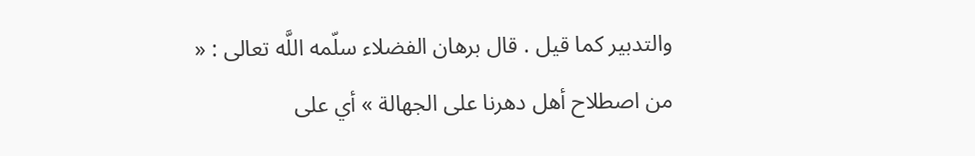والتدبير كما قيل . قال برهان الفضلاء سلّمه اللَّه تعالى : « من اصطلاح أهل دهرنا على الجهالة » أي على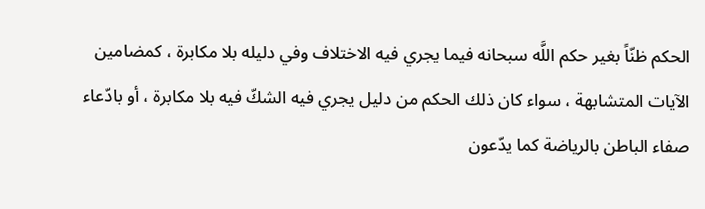الحكم ظنّاً بغير حكم اللَّه سبحانه فيما يجري فيه الاختلاف وفي دليله بلا مكابرة ، كمضامين الآيات المتشابهة ، سواء كان ذلك الحكم من دليل يجري فيه الشكّ فيه بلا مكابرة ، أو بادّعاء صفاء الباطن بالرياضة كما يدّعون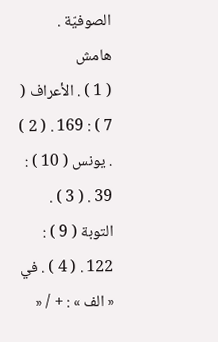الصوفيّة .
هامش
( 1 ) . الأعراف ( 7 ) : 169 . ( 2 ) . يونس ( 10 ) : 39 . ( 3 ) . التوبة ( 9 ) : 122 . ( 4 ) . في « الف » : + / «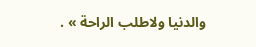والدنيا ولاطلب الراحة » .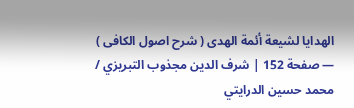الهدايا لشيعة أئمة الهدى ( شرح اصول الكافى ) — صفحة 152 | شرف الدين مجذوب التبريزي / محمد حسين الدرايتي